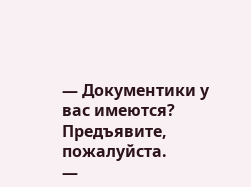— Документики у вас имеются? Предъявите, пожалуйста.
—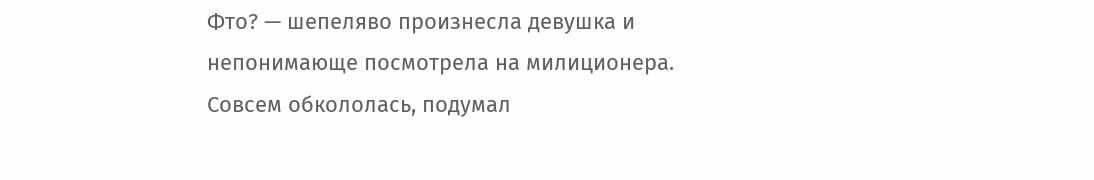Фто? — шепеляво произнесла девушка и непонимающе посмотрела на милиционера. Совсем обкололась, подумал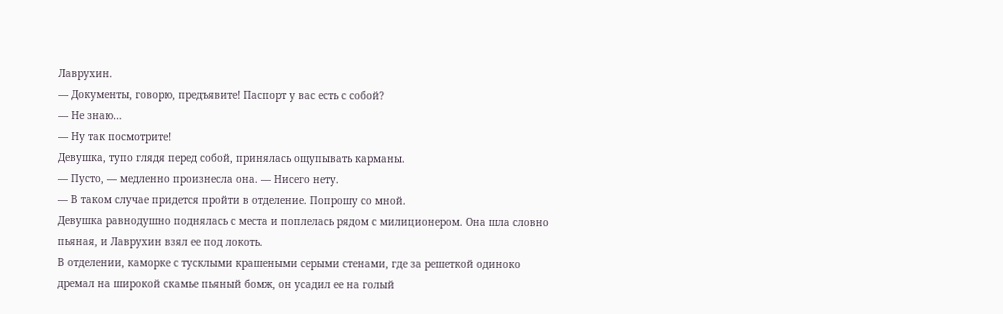Лаврухин.
— Документы, говорю, предъявите! Паспорт у вас есть с собой?
— Не знаю…
— Ну так посмотрите!
Девушка, тупо глядя перед собой, принялась ощупывать карманы.
— Пусто, — медленно произнесла она. — Нисего нету.
— В таком случае придется пройти в отделение. Попрошу со мной.
Девушка равнодушно поднялась с места и поплелась рядом с милиционером. Она шла словно пьяная, и Лаврухин взял ее под локоть.
В отделении, каморке с тусклыми крашеными серыми стенами, где за решеткой одиноко дремал на широкой скамье пьяный бомж, он усадил ее на голый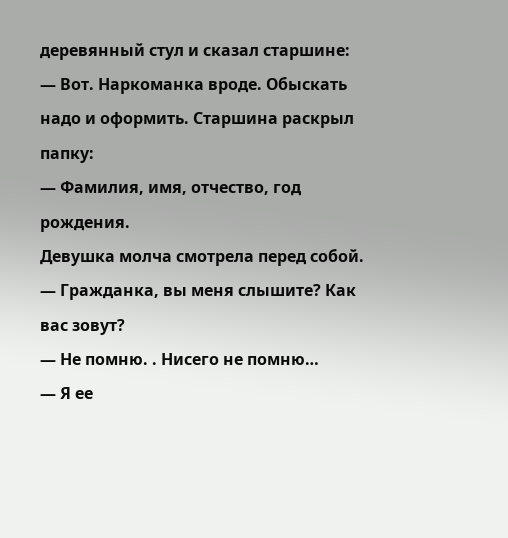деревянный стул и сказал старшине:
— Вот. Наркоманка вроде. Обыскать надо и оформить. Старшина раскрыл папку:
— Фамилия, имя, отчество, год рождения.
Девушка молча смотрела перед собой.
— Гражданка, вы меня слышите? Как вас зовут?
— Не помню. . Нисего не помню…
— Я ее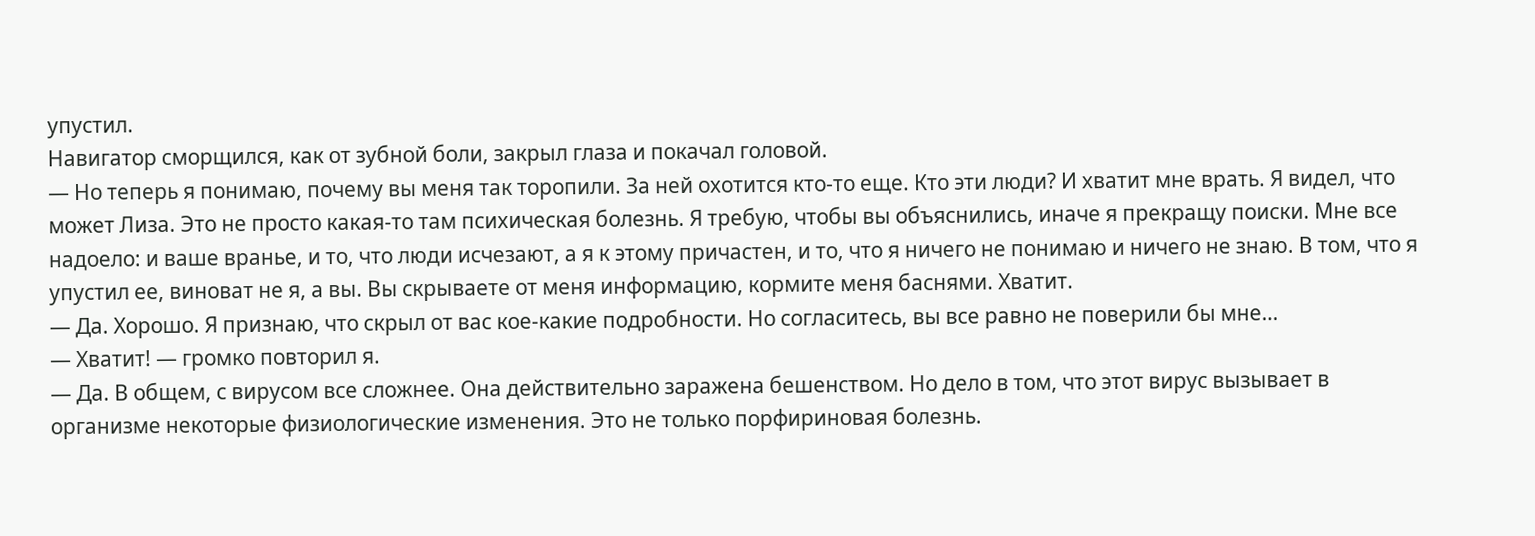упустил.
Навигатор сморщился, как от зубной боли, закрыл глаза и покачал головой.
— Но теперь я понимаю, почему вы меня так торопили. За ней охотится кто-то еще. Кто эти люди? И хватит мне врать. Я видел, что может Лиза. Это не просто какая-то там психическая болезнь. Я требую, чтобы вы объяснились, иначе я прекращу поиски. Мне все надоело: и ваше вранье, и то, что люди исчезают, а я к этому причастен, и то, что я ничего не понимаю и ничего не знаю. В том, что я упустил ее, виноват не я, а вы. Вы скрываете от меня информацию, кормите меня баснями. Хватит.
— Да. Хорошо. Я признаю, что скрыл от вас кое-какие подробности. Но согласитесь, вы все равно не поверили бы мне…
— Хватит! — громко повторил я.
— Да. В общем, с вирусом все сложнее. Она действительно заражена бешенством. Но дело в том, что этот вирус вызывает в организме некоторые физиологические изменения. Это не только порфириновая болезнь.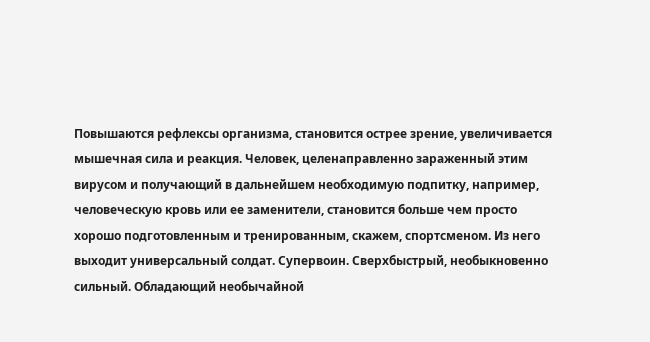Повышаются рефлексы организма, становится острее зрение, увеличивается мышечная сила и реакция. Человек, целенаправленно зараженный этим вирусом и получающий в дальнейшем необходимую подпитку, например, человеческую кровь или ее заменители, становится больше чем просто хорошо подготовленным и тренированным, скажем, спортсменом. Из него выходит универсальный солдат. Супервоин. Сверхбыстрый, необыкновенно сильный. Обладающий необычайной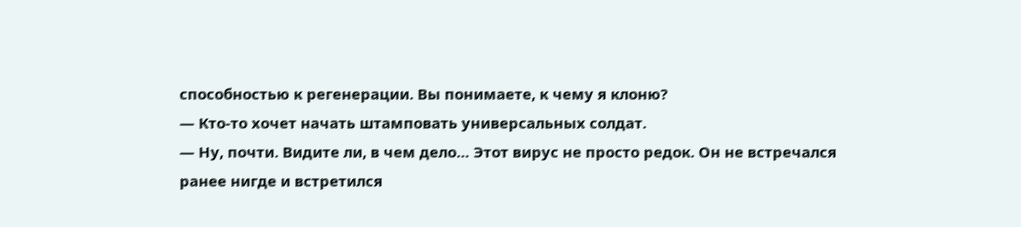способностью к регенерации. Вы понимаете, к чему я клоню?
— Кто-то хочет начать штамповать универсальных солдат.
— Ну, почти. Видите ли, в чем дело… Этот вирус не просто редок. Он не встречался ранее нигде и встретился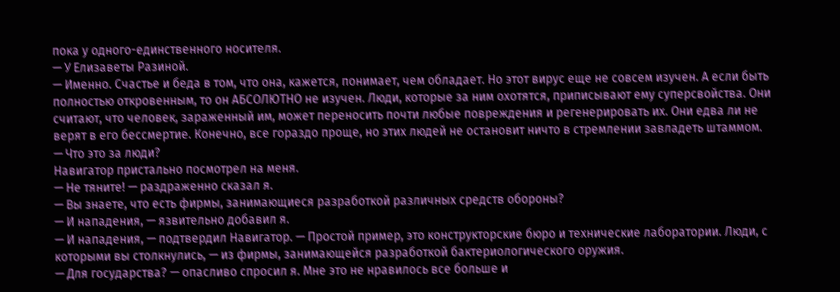пока у одного-единственного носителя.
— У Елизаветы Разиной.
— Именно. Счастье и беда в том, что она, кажется, понимает, чем обладает. Но этот вирус еще не совсем изучен. А если быть полностью откровенным, то он АБСОЛЮТНО не изучен. Люди, которые за ним охотятся, приписывают ему суперсвойства. Они считают, что человек, зараженный им, может переносить почти любые повреждения и регенерировать их. Они едва ли не верят в его бессмертие. Конечно, все гораздо проще, но этих людей не остановит ничто в стремлении завладеть штаммом.
— Что это за люди?
Навигатор пристально посмотрел на меня.
— Не тяните! — раздраженно сказал я.
— Вы знаете, что есть фирмы, занимающиеся разработкой различных средств обороны?
— И нападения, — язвительно добавил я.
— И нападения, — подтвердил Навигатор. — Простой пример, это конструкторские бюро и технические лаборатории. Люди, с которыми вы столкнулись, — из фирмы, занимающейся разработкой бактериологического оружия.
— Для государства? — опасливо спросил я. Мне это не нравилось все больше и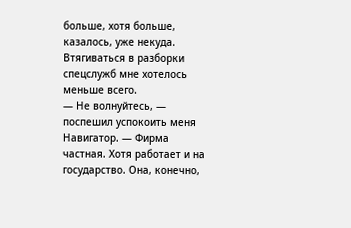больше, хотя больше, казалось, уже некуда. Втягиваться в разборки спецслужб мне хотелось меньше всего.
— Не волнуйтесь, — поспешил успокоить меня Навигатор. — Фирма частная. Хотя работает и на государство. Она, конечно,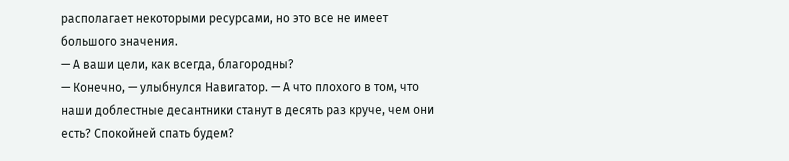располагает некоторыми ресурсами, но это все не имеет большого значения.
— А ваши цели, как всегда, благородны?
— Конечно, — улыбнулся Навигатор. — А что плохого в том, что наши доблестные десантники станут в десять раз круче, чем они есть? Спокойней спать будем?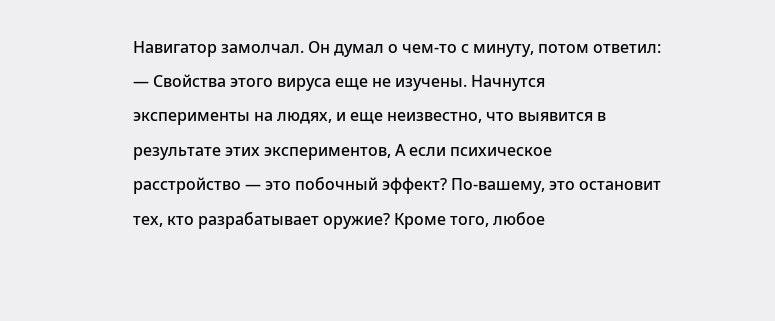Навигатор замолчал. Он думал о чем-то с минуту, потом ответил:
— Свойства этого вируса еще не изучены. Начнутся эксперименты на людях, и еще неизвестно, что выявится в результате этих экспериментов, А если психическое расстройство — это побочный эффект? По-вашему, это остановит тех, кто разрабатывает оружие? Кроме того, любое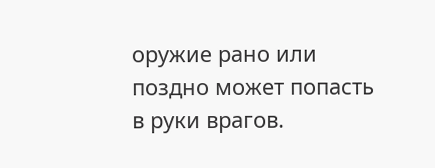оружие рано или поздно может попасть в руки врагов.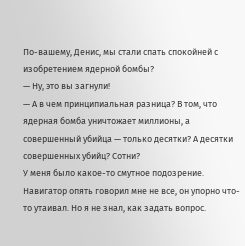По-вашему, Денис, мы стали спать спокойней с изобретением ядерной бомбы?
— Ну, это вы загнули!
— А в чем принципиальная разница? В том, что ядерная бомба уничтожает миллионы, а совершенный убийца — только десятки? А десятки совершенных убийц? Сотни?
У меня было какое-то смутное подозрение. Навигатор опять говорил мне не все, он упорно что-то утаивал. Но я не знал, как задать вопрос.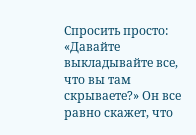Спросить просто: «Давайте выкладывайте все, что вы там скрываете?» Он все равно скажет, что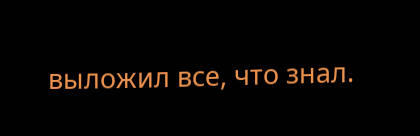выложил все, что знал.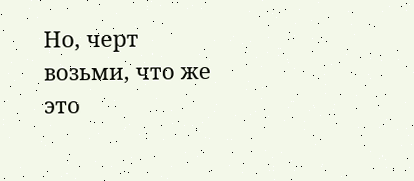Но, черт возьми, что же это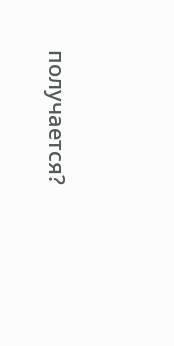получается?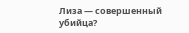Лиза — совершенный убийца?